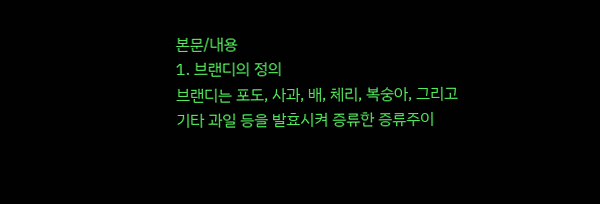본문/내용
1. 브랜디의 정의
브랜디는 포도, 사과, 배, 체리, 복숭아, 그리고 기타 과일 등을 발효시켜 증류한 증류주이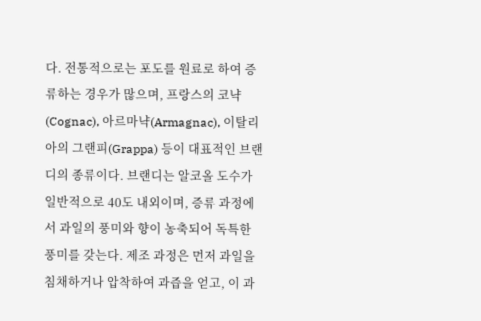다. 전통적으로는 포도를 원료로 하여 증류하는 경우가 많으며, 프랑스의 코냑(Cognac), 아르마냑(Armagnac), 이탈리아의 그랜피(Grappa) 등이 대표적인 브랜디의 종류이다. 브랜디는 알코올 도수가 일반적으로 40도 내외이며, 증류 과정에서 과일의 풍미와 향이 농축되어 독특한 풍미를 갖는다. 제조 과정은 먼저 과일을 침채하거나 압착하여 과즙을 얻고, 이 과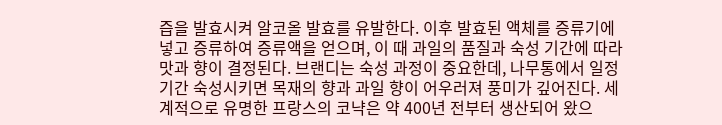즙을 발효시켜 알코올 발효를 유발한다. 이후 발효된 액체를 증류기에 넣고 증류하여 증류액을 얻으며, 이 때 과일의 품질과 숙성 기간에 따라 맛과 향이 결정된다. 브랜디는 숙성 과정이 중요한데, 나무통에서 일정 기간 숙성시키면 목재의 향과 과일 향이 어우러져 풍미가 깊어진다. 세계적으로 유명한 프랑스의 코냑은 약 400년 전부터 생산되어 왔으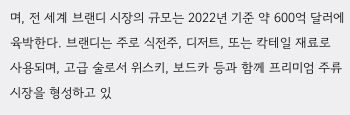며, 전 세계 브랜디 시장의 규모는 2022년 기준 약 600억 달러에 육박한다. 브랜디는 주로 식전주, 디저트, 또는 칵테일 재료로 사용되며, 고급 술로서 위스키, 보드카 등과 함께 프리미엄 주류 시장을 형성하고 있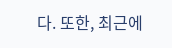다. 또한, 최근에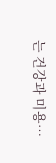는 건강과 미용…